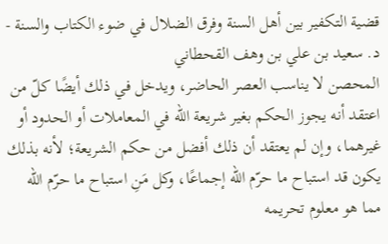قضية التكفير بين أهل السنة وفرق الضلال في ضوء الكتاب والسنة - د. سعيد بن علي بن وهف القحطاني
المحصن لا يناسب العصر الحاضر، ويدخل في ذلك أيضًا كلّ من اعتقد أنه يجوز الحكم بغير شريعة الله في المعاملات أو الحدود أو غيرهما، وإن لم يعتقد أن ذلك أفضل من حكم الشريعة؛ لأنه بذلك يكون قد استباح ما حرّم الله إجماعًا، وكل مَنِ استباح ما حرّم الله مما هو معلوم تحريمه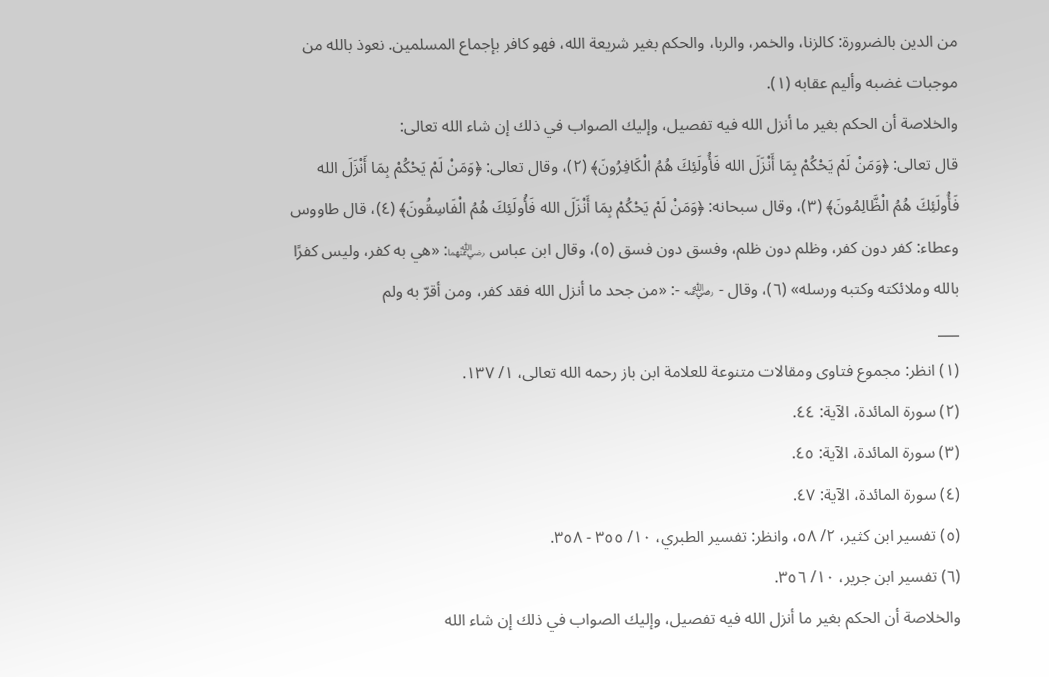من الدين بالضرورة: كالزنا، والخمر، والربا، والحكم بغير شريعة الله، فهو كافر بإجماع المسلمين. نعوذ بالله من موجبات غضبه وأليم عقابه (١).
والخلاصة أن الحكم بغير ما أنزل الله فيه تفصيل، وإليك الصواب في ذلك إن شاء الله تعالى:
قال تعالى: ﴿وَمَنْ لَمْ يَحْكُمْ بِمَا أَنْزَلَ الله فَأُولَئِكَ هُمُ الْكَافِرُونَ﴾ (٢)، وقال تعالى: ﴿وَمَنْ لَمْ يَحْكُمْ بِمَا أَنْزَلَ الله فَأُولَئِكَ هُمُ الْظَّالِمُونَ﴾ (٣)، وقال سبحانه: ﴿وَمَنْ لَمْ يَحْكُمْ بِمَا أَنْزَلَ الله فَأُولَئِكَ هُمُ الْفَاسِقُونَ﴾ (٤)، قال طاووس وعطاء: كفر دون كفر، وظلم دون ظلم، وفسق دون فسق (٥)، وقال ابن عباس ﵄: «هي به كفر، وليس كفرًا بالله وملائكته وكتبه ورسله» (٦)، وقال - ﵁ -: «من جحد ما أنزل الله فقد كفر، ومن أقرّ به ولم
___
(١) انظر: مجموع فتاوى ومقالات متنوعة للعلامة ابن باز رحمه الله تعالى، ١/ ١٣٧.
(٢) سورة المائدة، الآية: ٤٤.
(٣) سورة المائدة، الآية: ٤٥.
(٤) سورة المائدة، الآية: ٤٧.
(٥) تفسير ابن كثير، ٢/ ٥٨، وانظر: تفسير الطبري، ١٠/ ٣٥٥ - ٣٥٨.
(٦) تفسير ابن جرير، ١٠/ ٣٥٦.
والخلاصة أن الحكم بغير ما أنزل الله فيه تفصيل، وإليك الصواب في ذلك إن شاء الله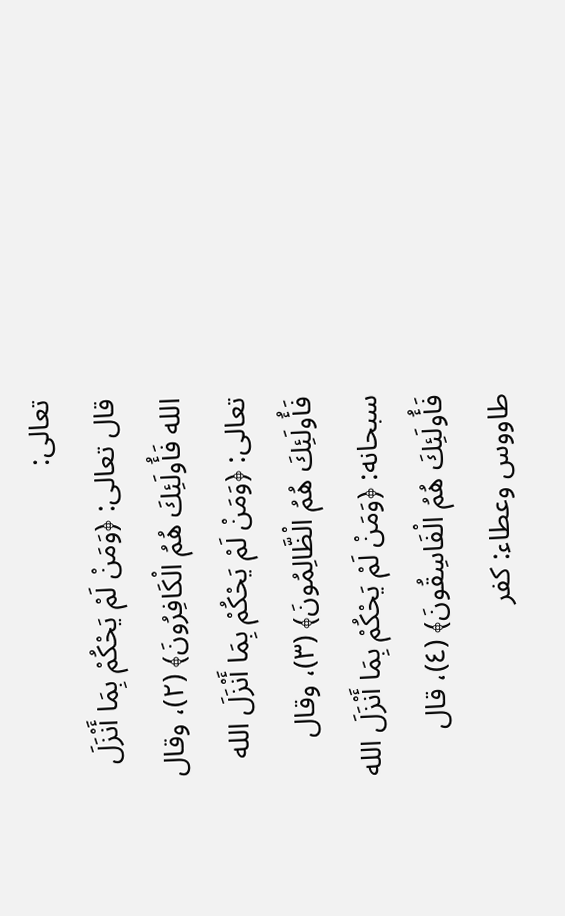تعالى:
قال تعالى: ﴿وَمَنْ لَمْ يَحْكُمْ بِمَا أَنْزَلَ الله فَأُولَئِكَ هُمُ الْكَافِرُونَ﴾ (٢)، وقال تعالى: ﴿وَمَنْ لَمْ يَحْكُمْ بِمَا أَنْزَلَ الله فَأُولَئِكَ هُمُ الْظَّالِمُونَ﴾ (٣)، وقال سبحانه: ﴿وَمَنْ لَمْ يَحْكُمْ بِمَا أَنْزَلَ الله فَأُولَئِكَ هُمُ الْفَاسِقُونَ﴾ (٤)، قال طاووس وعطاء: كفر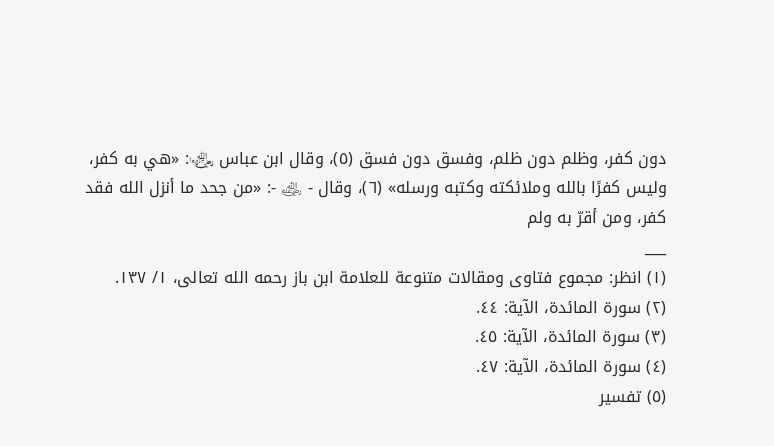دون كفر، وظلم دون ظلم، وفسق دون فسق (٥)، وقال ابن عباس ﵄: «هي به كفر، وليس كفرًا بالله وملائكته وكتبه ورسله» (٦)، وقال - ﵁ -: «من جحد ما أنزل الله فقد كفر، ومن أقرّ به ولم
___
(١) انظر: مجموع فتاوى ومقالات متنوعة للعلامة ابن باز رحمه الله تعالى، ١/ ١٣٧.
(٢) سورة المائدة، الآية: ٤٤.
(٣) سورة المائدة، الآية: ٤٥.
(٤) سورة المائدة، الآية: ٤٧.
(٥) تفسير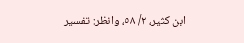ابن كثير، ٢/ ٥٨، وانظر: تفسير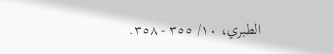الطبري، ١٠/ ٣٥٥ - ٣٥٨.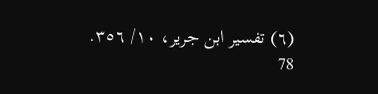(٦) تفسير ابن جرير، ١٠/ ٣٥٦.
78